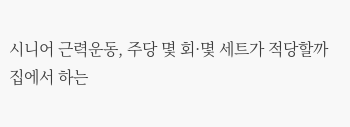시니어 근력운동, 주당 몇 회·몇 세트가 적당할까
집에서 하는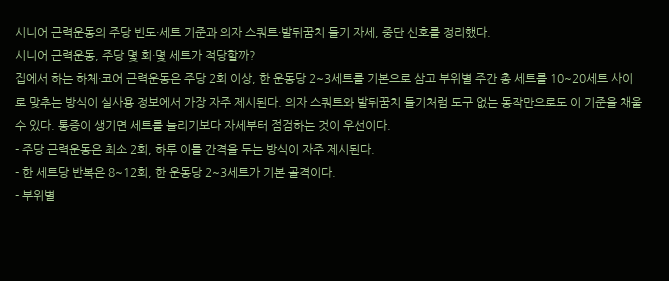시니어 근력운동의 주당 빈도·세트 기준과 의자 스쿼트·발뒤꿈치 들기 자세, 중단 신호를 정리했다.
시니어 근력운동, 주당 몇 회·몇 세트가 적당할까?
집에서 하는 하체·코어 근력운동은 주당 2회 이상, 한 운동당 2~3세트를 기본으로 삼고 부위별 주간 총 세트를 10~20세트 사이로 맞추는 방식이 실사용 정보에서 가장 자주 제시된다. 의자 스쿼트와 발뒤꿈치 들기처럼 도구 없는 동작만으로도 이 기준을 채울 수 있다. 통증이 생기면 세트를 늘리기보다 자세부터 점검하는 것이 우선이다.
- 주당 근력운동은 최소 2회, 하루 이틀 간격을 두는 방식이 자주 제시된다.
- 한 세트당 반복은 8~12회, 한 운동당 2~3세트가 기본 골격이다.
- 부위별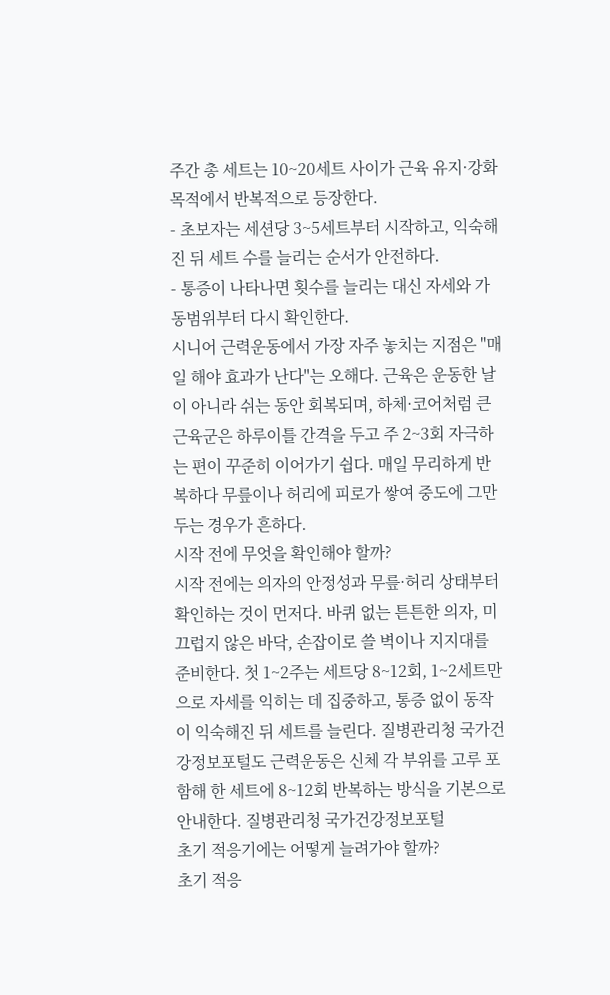주간 총 세트는 10~20세트 사이가 근육 유지·강화 목적에서 반복적으로 등장한다.
- 초보자는 세션당 3~5세트부터 시작하고, 익숙해진 뒤 세트 수를 늘리는 순서가 안전하다.
- 통증이 나타나면 횟수를 늘리는 대신 자세와 가동범위부터 다시 확인한다.
시니어 근력운동에서 가장 자주 놓치는 지점은 "매일 해야 효과가 난다"는 오해다. 근육은 운동한 날이 아니라 쉬는 동안 회복되며, 하체·코어처럼 큰 근육군은 하루이틀 간격을 두고 주 2~3회 자극하는 편이 꾸준히 이어가기 쉽다. 매일 무리하게 반복하다 무릎이나 허리에 피로가 쌓여 중도에 그만두는 경우가 흔하다.
시작 전에 무엇을 확인해야 할까?
시작 전에는 의자의 안정성과 무릎·허리 상태부터 확인하는 것이 먼저다. 바퀴 없는 튼튼한 의자, 미끄럽지 않은 바닥, 손잡이로 쓸 벽이나 지지대를 준비한다. 첫 1~2주는 세트당 8~12회, 1~2세트만으로 자세를 익히는 데 집중하고, 통증 없이 동작이 익숙해진 뒤 세트를 늘린다. 질병관리청 국가건강정보포털도 근력운동은 신체 각 부위를 고루 포함해 한 세트에 8~12회 반복하는 방식을 기본으로 안내한다. 질병관리청 국가건강정보포털
초기 적응기에는 어떻게 늘려가야 할까?
초기 적응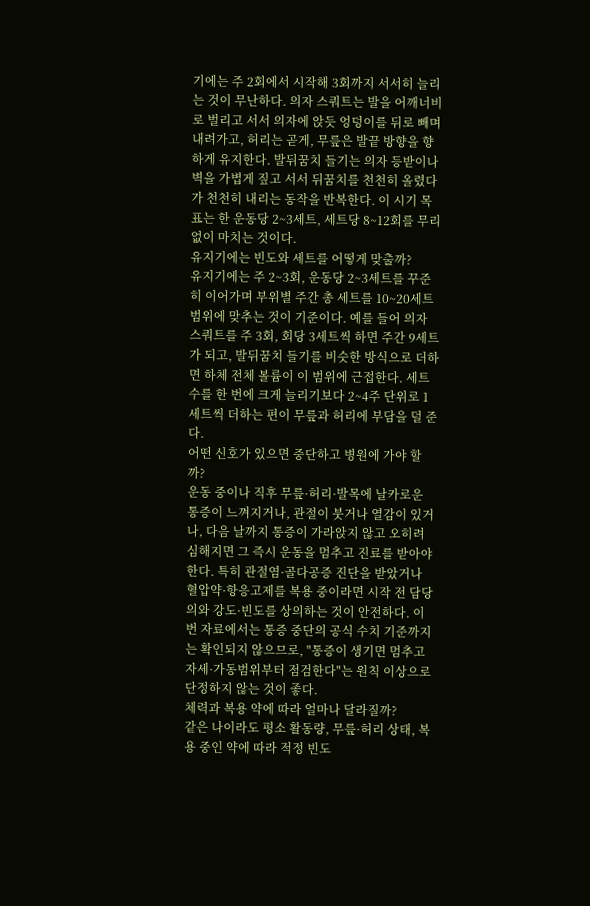기에는 주 2회에서 시작해 3회까지 서서히 늘리는 것이 무난하다. 의자 스쿼트는 발을 어깨너비로 벌리고 서서 의자에 앉듯 엉덩이를 뒤로 빼며 내려가고, 허리는 곧게, 무릎은 발끝 방향을 향하게 유지한다. 발뒤꿈치 들기는 의자 등받이나 벽을 가볍게 짚고 서서 뒤꿈치를 천천히 올렸다가 천천히 내리는 동작을 반복한다. 이 시기 목표는 한 운동당 2~3세트, 세트당 8~12회를 무리 없이 마치는 것이다.
유지기에는 빈도와 세트를 어떻게 맞출까?
유지기에는 주 2~3회, 운동당 2~3세트를 꾸준히 이어가며 부위별 주간 총 세트를 10~20세트 범위에 맞추는 것이 기준이다. 예를 들어 의자 스쿼트를 주 3회, 회당 3세트씩 하면 주간 9세트가 되고, 발뒤꿈치 들기를 비슷한 방식으로 더하면 하체 전체 볼륨이 이 범위에 근접한다. 세트 수를 한 번에 크게 늘리기보다 2~4주 단위로 1세트씩 더하는 편이 무릎과 허리에 부담을 덜 준다.
어떤 신호가 있으면 중단하고 병원에 가야 할까?
운동 중이나 직후 무릎·허리·발목에 날카로운 통증이 느껴지거나, 관절이 붓거나 열감이 있거나, 다음 날까지 통증이 가라앉지 않고 오히려 심해지면 그 즉시 운동을 멈추고 진료를 받아야 한다. 특히 관절염·골다공증 진단을 받았거나 혈압약·항응고제를 복용 중이라면 시작 전 담당의와 강도·빈도를 상의하는 것이 안전하다. 이번 자료에서는 통증 중단의 공식 수치 기준까지는 확인되지 않으므로, "통증이 생기면 멈추고 자세·가동범위부터 점검한다"는 원칙 이상으로 단정하지 않는 것이 좋다.
체력과 복용 약에 따라 얼마나 달라질까?
같은 나이라도 평소 활동량, 무릎·허리 상태, 복용 중인 약에 따라 적정 빈도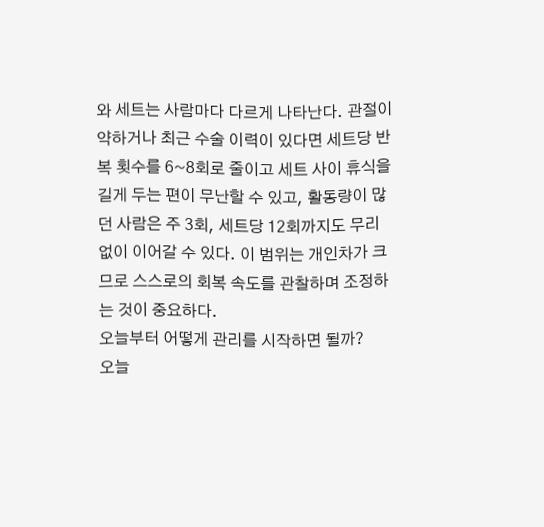와 세트는 사람마다 다르게 나타난다. 관절이 약하거나 최근 수술 이력이 있다면 세트당 반복 횟수를 6~8회로 줄이고 세트 사이 휴식을 길게 두는 편이 무난할 수 있고, 활동량이 많던 사람은 주 3회, 세트당 12회까지도 무리 없이 이어갈 수 있다. 이 범위는 개인차가 크므로 스스로의 회복 속도를 관찰하며 조정하는 것이 중요하다.
오늘부터 어떻게 관리를 시작하면 될까?
오늘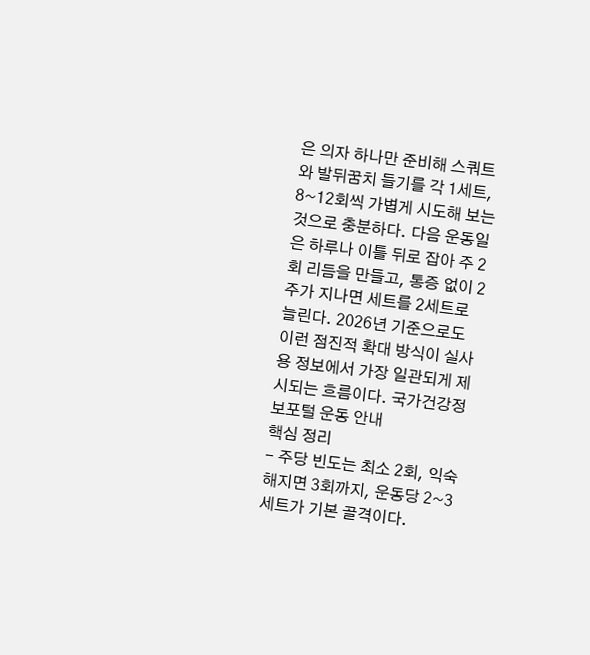은 의자 하나만 준비해 스쿼트와 발뒤꿈치 들기를 각 1세트, 8~12회씩 가볍게 시도해 보는 것으로 충분하다. 다음 운동일은 하루나 이틀 뒤로 잡아 주 2회 리듬을 만들고, 통증 없이 2주가 지나면 세트를 2세트로 늘린다. 2026년 기준으로도 이런 점진적 확대 방식이 실사용 정보에서 가장 일관되게 제시되는 흐름이다. 국가건강정보포털 운동 안내
핵심 정리
- 주당 빈도는 최소 2회, 익숙해지면 3회까지, 운동당 2~3세트가 기본 골격이다.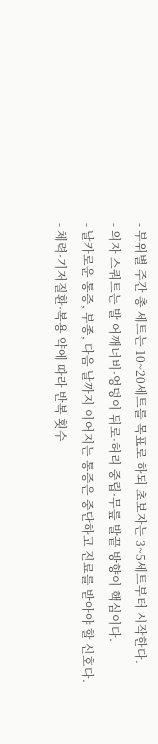- 부위별 주간 총 세트는 10~20세트를 목표로 하되 초보자는 3~5세트부터 시작한다.
- 의자 스쿼트는 발 어깨너비·엉덩이 뒤로·허리 중립·무릎 발끝 방향이 핵심이다.
- 날카로운 통증, 부종, 다음 날까지 이어지는 통증은 중단하고 진료를 받아야 할 신호다.
- 체력·기저질환·복용 약에 따라 반복 횟수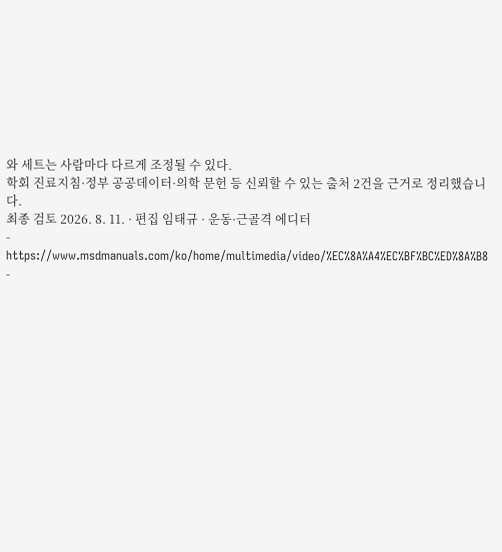와 세트는 사람마다 다르게 조정될 수 있다.
학회 진료지침·정부 공공데이터·의학 문헌 등 신뢰할 수 있는 출처 2건을 근거로 정리했습니다.
최종 검토 2026. 8. 11. · 편집 임태규 · 운동·근골격 에디터
- https://www.msdmanuals.com/ko/home/multimedia/video/%EC%8A%A4%EC%BF%BC%ED%8A%B8
-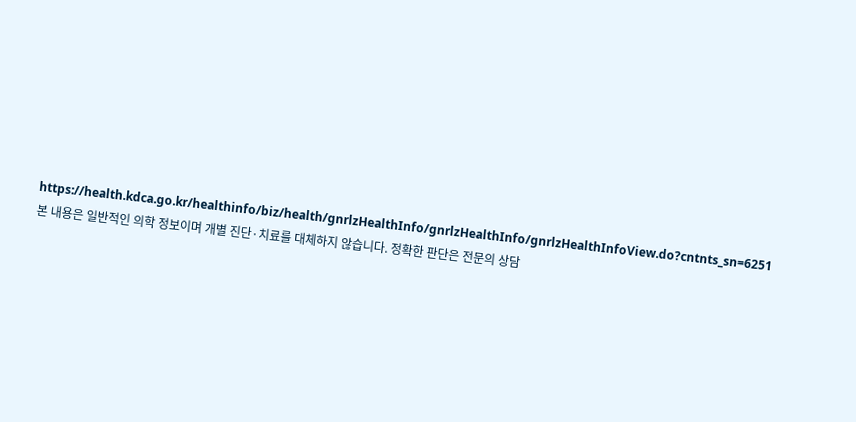https://health.kdca.go.kr/healthinfo/biz/health/gnrlzHealthInfo/gnrlzHealthInfo/gnrlzHealthInfoView.do?cntnts_sn=6251
본 내용은 일반적인 의학 정보이며 개별 진단·치료를 대체하지 않습니다. 정확한 판단은 전문의 상담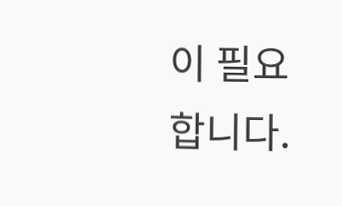이 필요합니다.